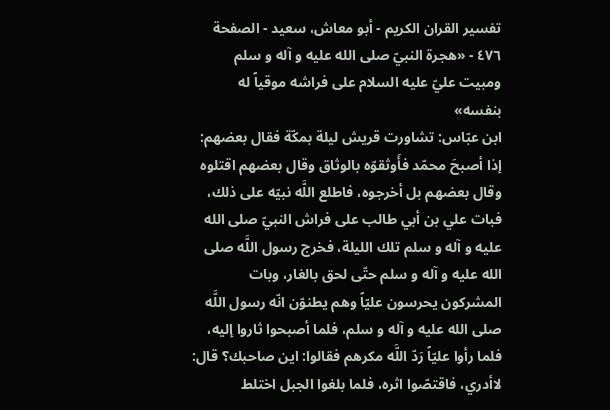تفسير القران الكريم - أبو معاش، سعيد - الصفحة ٤٧٦ - «هجرة النبيّ صلى الله عليه و آله و سلم ومبيت عليّ عليه السلام على فراشه موقياً له بنفسه»
ابن عبّاس: تشاورت قريش ليلة بمكّة فقال بعضهم: إذا أصبحَ محمّد فأَوثقوّه بالوثاق وقال بعضهم اقتلوه وقال بعضهم بل أخرجوه، فاطلع اللَّه نبيّه على ذلك، فبات علي بن أبي طالب على فراش النبيّ صلى الله عليه و آله و سلم تلك الليلة، فخرج رسول اللَّه صلى الله عليه و آله و سلم حتّى لحق بالغار، وبات المشركون يحرسون عليّاً وهم يطنوّن انّه رسول اللَّه صلى الله عليه و آله و سلم، فلما أصبحوا ثاروا إليه، فلما رأوا عليّاً رَدّ اللَّه مكرهم فقالوا: اين صاحبك؟ قال: لاأدري، فاقتصّوا اثره، فلما بلغوا الجبل اختلط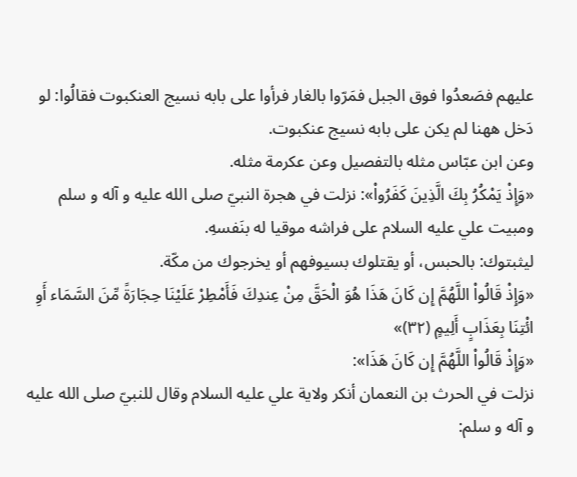عليهم فصَعدُوا فوق الجبل فمَرّوا بالغار فرأوا على بابه نسيج العنكبوت فقالُوا: لو دَخل ههنا لم يكن على بابه نسيج عنكبوت.
وعن ابن عبّاس مثله بالتفصيل وعن عكرمة مثله.
«وَإِذْ يَمْكُرُ بِكَ الَّذِينَ كَفَرُواْ»: نزلت في هجرة النبيّ صلى الله عليه و آله و سلم ومبيت علي عليه السلام على فراشه موقيا له بنَفسهِ.
ليثبتوك: بالحبس، أو يقتلوك بسيوفهم أو يخرجوك من مكّة.
«وَإِذْ قَالُواْ اللَّهُمَّ إِن كَانَ هَذَا هُوَ الْحَقَّ مِنْ عِندِكَ فَأَمْطِرْ عَلَيْنَا حِجَارَةً مِّنَ السَّمَاء أَوِ ائْتِنَا بِعَذَابٍ أَلِيمٍ (٣٢)»
«وَإِذْ قَالُواْ اللَّهُمَّ إِن كَانَ هَذَا»:
نزلت في الحرث بن النعمان أنكر ولاية علي عليه السلام وقال للنبيّ صلى الله عليه و آله و سلم: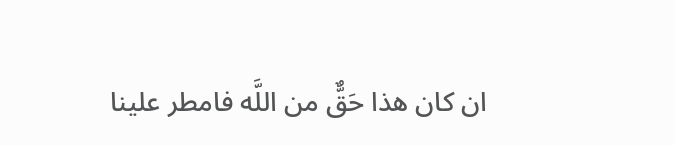ان كان هذا حَقٌّ من اللَّه فامطر علينا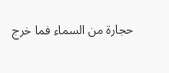حجارة من السماء فما خرج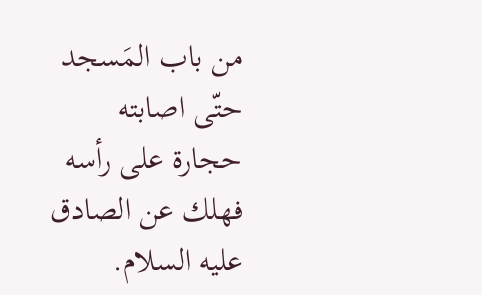من باب المَسجد حتّى اصابته حجارة على رأسه فهلك عن الصادق عليه السلام.